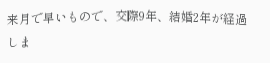来月で早いもので、交際9年、結婚2年が経過しま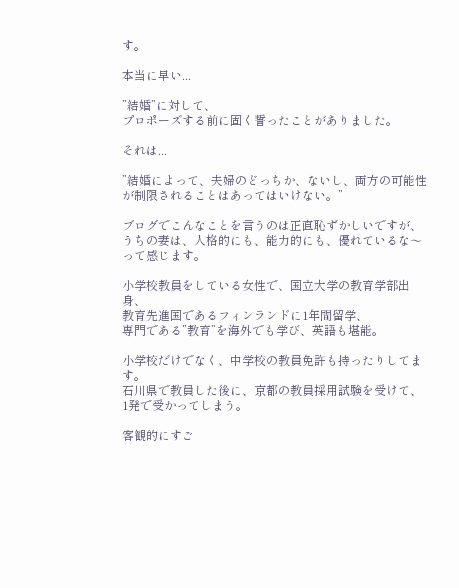す。

本当に早い...

”結婚”に対して、
プロポーズする前に固く誓ったことがありました。

それは...

”結婚によって、夫婦のどっちか、ないし、両方の可能性が制限されることはあってはいけない。”

ブログでこんなことを言うのは正直恥ずかしいですが、
うちの妻は、人格的にも、能力的にも、優れているな〜って感じます。

小学校教員をしている女性で、国立大学の教育学部出身、
教育先進国であるフィンランドに1年間留学、
専門である”教育”を海外でも学び、英語も堪能。

小学校だけでなく、中学校の教員免許も持ったりしてます。
石川県で教員した後に、京都の教員採用試験を受けて、
1発で受かってしまう。

客観的にすご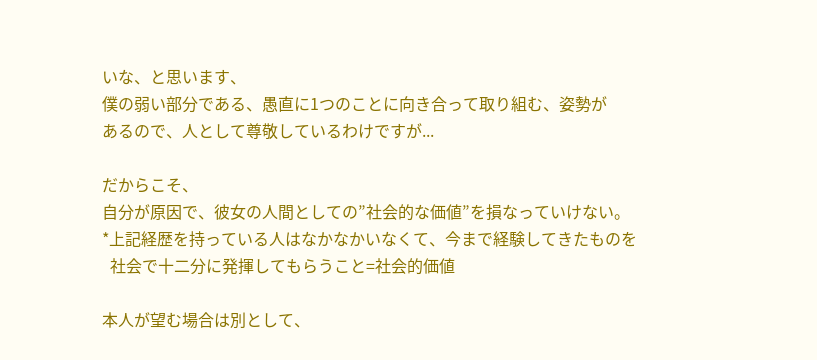いな、と思います、
僕の弱い部分である、愚直に1つのことに向き合って取り組む、姿勢が
あるので、人として尊敬しているわけですが...

だからこそ、
自分が原因で、彼女の人間としての”社会的な価値”を損なっていけない。
*上記経歴を持っている人はなかなかいなくて、今まで経験してきたものを
  社会で十二分に発揮してもらうこと=社会的価値

本人が望む場合は別として、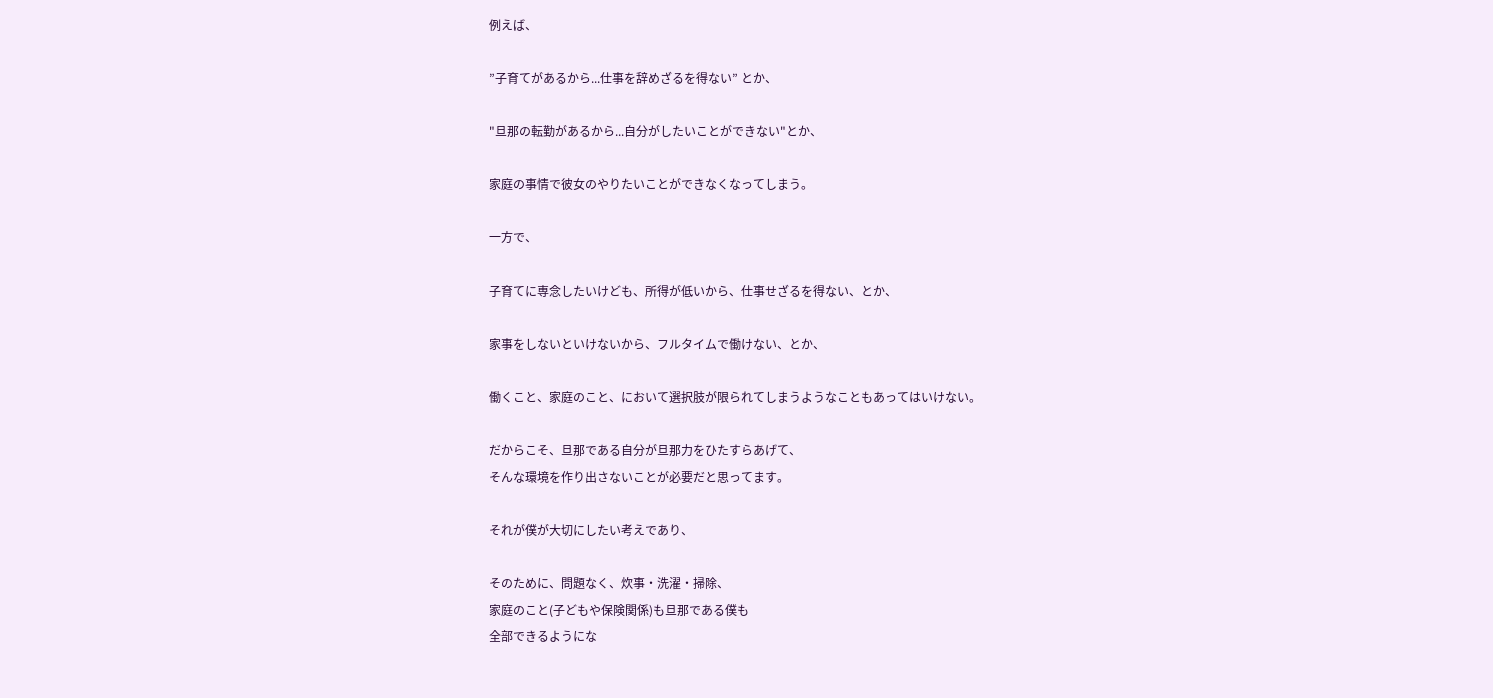例えば、

”子育てがあるから...仕事を辞めざるを得ない” とか、

"旦那の転勤があるから...自分がしたいことができない"とか、

家庭の事情で彼女のやりたいことができなくなってしまう。

一方で、

子育てに専念したいけども、所得が低いから、仕事せざるを得ない、とか、

家事をしないといけないから、フルタイムで働けない、とか、

働くこと、家庭のこと、において選択肢が限られてしまうようなこともあってはいけない。

だからこそ、旦那である自分が旦那力をひたすらあげて、
そんな環境を作り出さないことが必要だと思ってます。

それが僕が大切にしたい考えであり、

そのために、問題なく、炊事・洗濯・掃除、
家庭のこと(子どもや保険関係)も旦那である僕も
全部できるようにな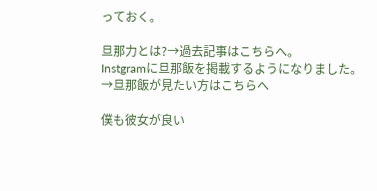っておく。

旦那力とは?→過去記事はこちらへ。
Instgramに旦那飯を掲載するようになりました。
→旦那飯が見たい方はこちらへ

僕も彼女が良い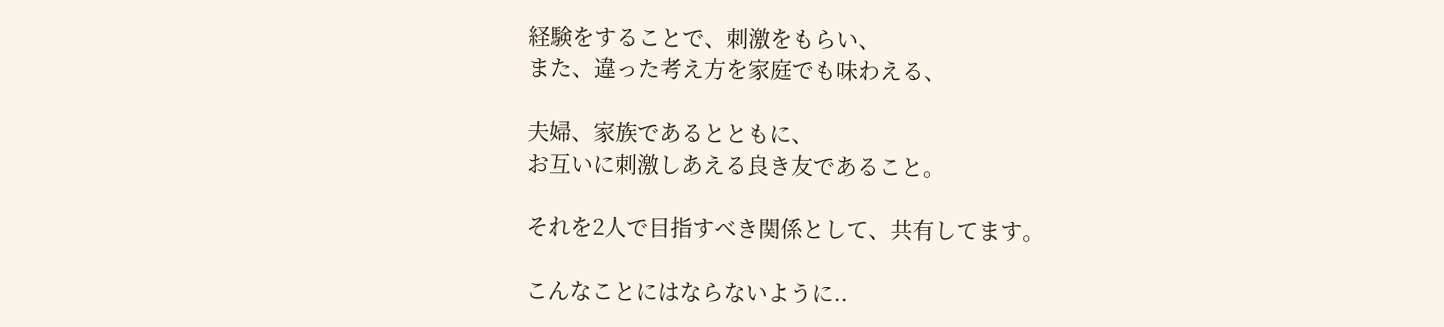経験をすることで、刺激をもらい、
また、違った考え方を家庭でも味わえる、

夫婦、家族であるとともに、
お互いに刺激しあえる良き友であること。

それを2人で目指すべき関係として、共有してます。

こんなことにはならないように..